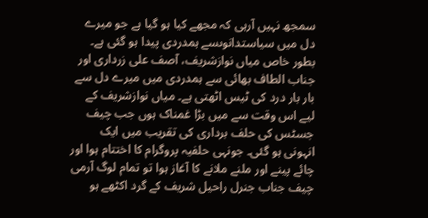سمجھ نہیں آرہی کہ مجھے کیا ہو گیا ہے جو میرے دل میں سیاستدانوںسے ہمدردی پیدا ہو گئی ہے۔ بطور خاص میاں نوازشریف، آصف علی زرداری اور جناب الطاف بھائی سے ہمدردی میں میرے دل سے بار بار درد کی ٹیس اٹھتی ہے۔ میاں نوازشریف کے لیے اس وقت سے میں بڑا غمناک ہوں جب چیف جسٹس کی حلف برداری کی تقریب میں ایک انہونی ہو گئی۔ جونہی حلفیہ پروگرام کا اختتام ہوا اور چائے پینے اور ملنے ملانے کا آغاز ہوا تو تمام لوگ آرمی چیف جناب جنرل راحیل شریف کے گرد اکٹھے ہو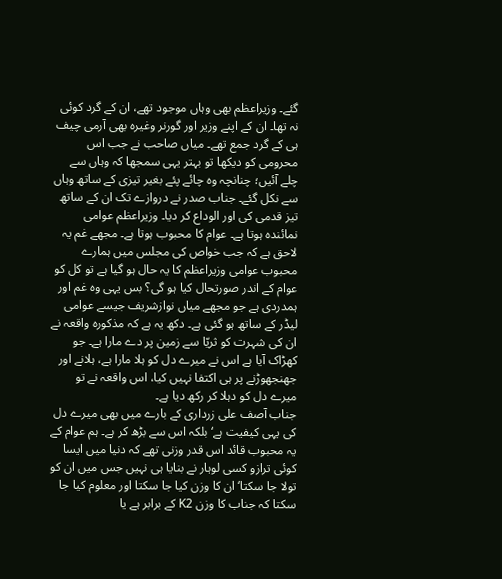گئے۔ وزیراعظم بھی وہاں موجود تھے، ان کے گرد کوئی نہ تھا۔ ان کے اپنے وزیر اور گورنر وغیرہ بھی آرمی چیف ہی کے گرد جمع تھے۔ میاں صاحب نے جب اس محرومی کو دیکھا تو بہتر یہی سمجھا کہ وہاں سے چلے آئیں؛ چنانچہ وہ چائے پئے بغیر تیزی کے ساتھ وہاں سے نکل گئے۔ جناب صدر نے دروازے تک ان کے ساتھ تیز قدمی کی اور الوداع کر دیا۔ وزیراعظم عوامی نمائندہ ہوتا ہے۔ عوام کا محبوب ہوتا ہے۔ مجھے غم یہ لاحق ہے کہ جب خواص کی مجلس میں ہمارے محبوب عوامی وزیراعظم کا یہ حال ہو گیا ہے تو کل کو عوام کے اندر صورتحال کیا ہو گی؟ بس یہی وہ غم اور ہمدردی ہے جو مجھے میاں نوازشریف جیسے عوامی لیڈر کے ساتھ ہو گئی ہے۔ دکھ یہ ہے کہ مذکورہ واقعہ نے ان کی شہرت کو ثریّا سے زمین پر دے مارا ہے۔ جو کھڑاک آیا ہے اس نے میرے دل کو ہلا مارا ہے، ہلانے اور جھنجھوڑنے پر ہی اکتفا نہیں کیا، اس واقعہ نے تو میرے دل کو دہلا کر رکھ دیا ہے۔
جناب آصف علی زرداری کے بارے میں بھی میرے دل کی یہی کیفیت ہے‘ بلکہ اس سے بڑھ کر ہے۔ ہم عوام کے یہ محبوب قائد اس قدر وزنی تھے کہ دنیا میں ایسا کوئی ترازو کسی لوہار نے بنایا ہی نہیں جس میں ان کو تولا جا سکتا‘ ان کا وزن کیا جا سکتا اور معلوم کیا جا سکتا کہ جناب کا وزن K2 کے برابر ہے یا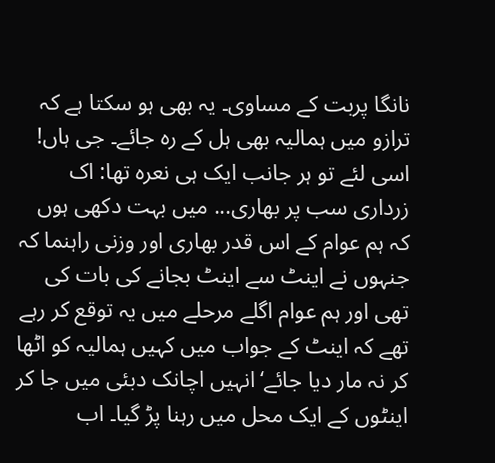نانگا پربت کے مساوی۔ یہ بھی ہو سکتا ہے کہ ترازو میں ہمالیہ بھی ہل کے رہ جائے۔ جی ہاں! اسی لئے تو ہر جانب ایک ہی نعرہ تھا: اک زرداری سب پر بھاری... میں بہت دکھی ہوں کہ ہم عوام کے اس قدر بھاری اور وزنی راہنما کہ جنہوں نے اینٹ سے اینٹ بجانے کی بات کی تھی اور ہم عوام اگلے مرحلے میں یہ توقع کر رہے تھے کہ اینٹ کے جواب میں کہیں ہمالیہ کو اٹھا کر نہ مار دیا جائے‘ انہیں اچانک دبئی میں جا کر اینٹوں کے ایک محل میں رہنا پڑ گیا۔ اب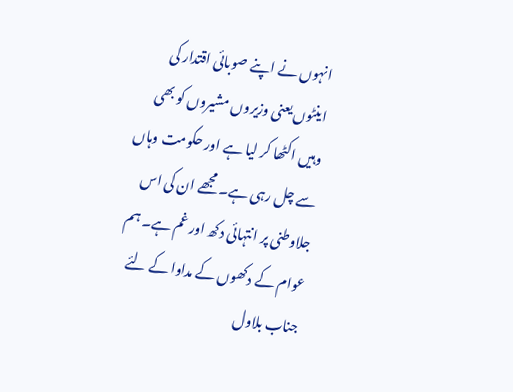انہوں نے اپنے صوبائی اقتدار کی اینٹوں یعنی وزیروں مشیروں کو بھی وہیں اکٹھا کر لیا ہے اور حکومت وہاں سے چل رہی ہے۔ مجھے ان کی اس جلاوطنی پر انتہائی دکھ اور غم ہے۔ ہم عوام کے دکھوں کے مداوا کے لئے جناب بلاول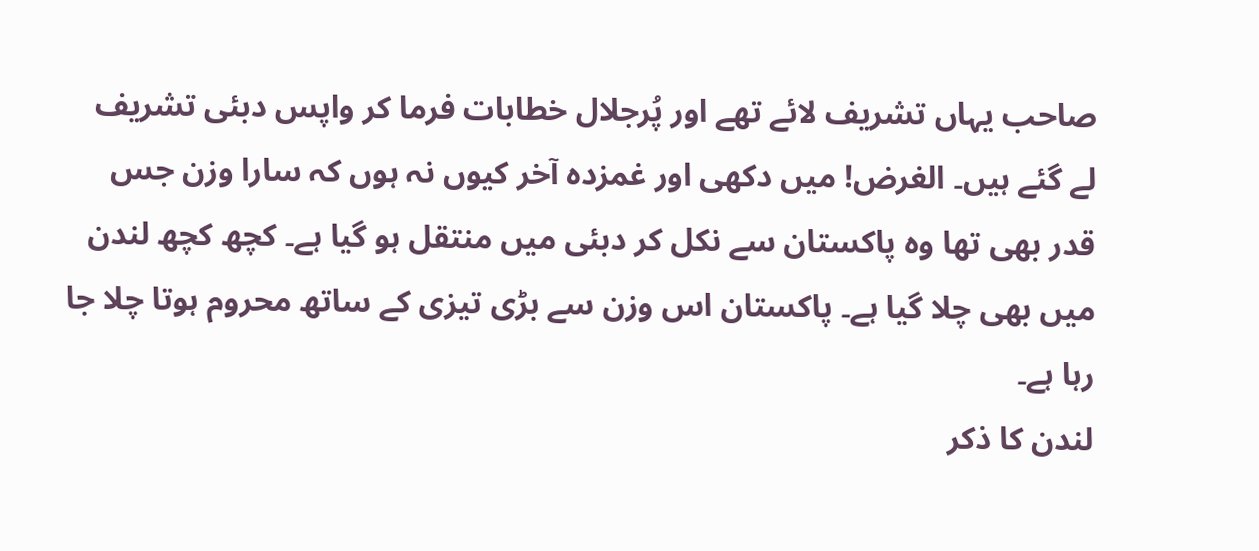صاحب یہاں تشریف لائے تھے اور پُرجلال خطابات فرما کر واپس دبئی تشریف لے گئے ہیں۔ الغرض! میں دکھی اور غمزدہ آخر کیوں نہ ہوں کہ سارا وزن جس قدر بھی تھا وہ پاکستان سے نکل کر دبئی میں منتقل ہو گیا ہے۔ کچھ کچھ لندن میں بھی چلا گیا ہے۔ پاکستان اس وزن سے بڑی تیزی کے ساتھ محروم ہوتا چلا جا رہا ہے۔
لندن کا ذکر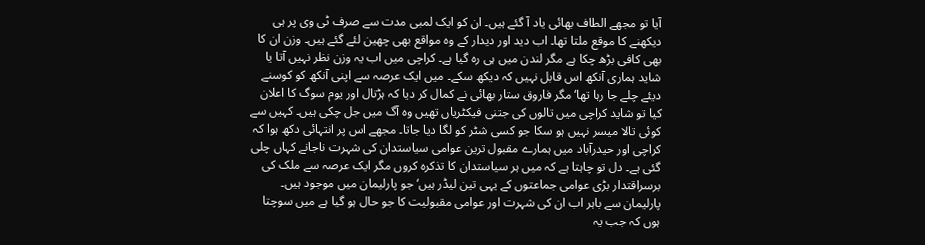آیا تو مجھے الطاف بھائی یاد آ گئے ہیں۔ ان کو ایک لمبی مدت سے صرف ٹی وی پر ہی دیکھنے کا موقع ملتا تھا۔ اب دید اور دیدار کے وہ مواقع بھی چھین لئے گئے ہیں۔ وزن ان کا بھی کافی بڑھ چکا ہے مگر لندن میں ہی رہ گیا ہے۔ کراچی میں اب یہ وزن نظر نہیں آتا یا شاید ہماری آنکھ اس قابل نہیں کہ دیکھ سکے۔ میں ایک عرصہ سے اپنی آنکھ کو کوسنے دیئے چلے جا رہا تھا‘ مگر فاروق ستار بھائی نے کمال کر دیا کہ ہڑتال اور یوم سوگ کا اعلان کیا تو شاید کراچی میں تالوں کی جتنی فیکٹریاں تھیں وہ آگ میں جل چکی ہیں۔ کہیں سے کوئی تالا میسر نہیں ہو سکا جو کسی شٹر کو لگا دیا جاتا۔ مجھے اس پر انتہائی دکھ ہوا کہ کراچی اور حیدرآباد میں ہمارے مقبول ترین عوامی سیاستدان کی شہرت ناجانے کہاں چلی گئی ہے۔ دل تو چاہتا ہے کہ میں ہر سیاستدان کا تذکرہ کروں مگر ایک عرصہ سے ملک کی برسراقتدار بڑی عوامی جماعتوں کے یہی تین لیڈر ہیں‘ جو پارلیمان میں موجود ہیں۔ پارلیمان سے باہر اب ان کی شہرت اور عوامی مقبولیت کا جو حال ہو گیا ہے میں سوچتا ہوں کہ جب یہ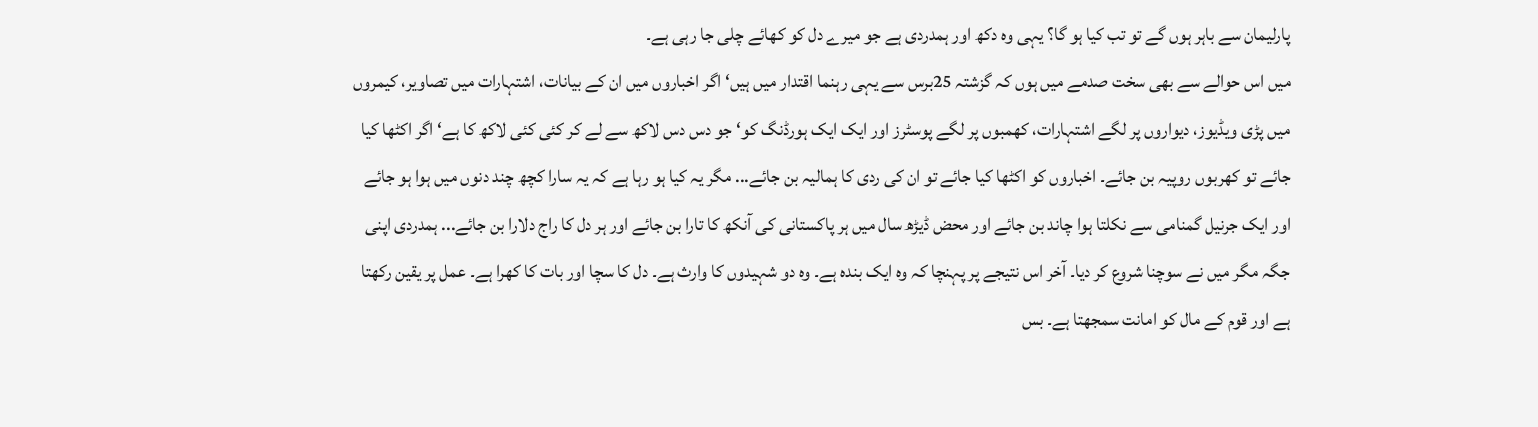پارلیمان سے باہر ہوں گے تو تب کیا ہو گا؟ یہی وہ دکھ اور ہمدردی ہے جو میرے دل کو کھائے چلی جا رہی ہے۔
میں اس حوالے سے بھی سخت صدمے میں ہوں کہ گزشتہ 25برس سے یہی رہنما اقتدار میں ہیں‘ اگر اخباروں میں ان کے بیانات، اشتہارات میں تصاویر، کیمروں میں پڑی ویڈیوز، دیواروں پر لگے اشتہارات، کھمبوں پر لگے پوسٹرز اور ایک ایک ہورڈنگ کو‘ جو دس دس لاکھ سے لے کر کئی کئی لاکھ کا ہے‘ اگر اکٹھا کیا جائے تو کھربوں روپیہ بن جائے۔ اخباروں کو اکٹھا کیا جائے تو ان کی ردی کا ہمالیہ بن جائے... مگر یہ کیا ہو رہا ہے کہ یہ سارا کچھ چند دنوں میں ہوا ہو جائے اور ایک جرنیل گمنامی سے نکلتا ہوا چاند بن جائے اور محض ڈیڑھ سال میں ہر پاکستانی کی آنکھ کا تارا بن جائے اور ہر دل کا راج دلارا بن جائے... ہمدردی اپنی جگہ مگر میں نے سوچنا شروع کر دیا۔ آخر اس نتیجے پر پہنچا کہ وہ ایک بندہ ہے۔ وہ دو شہیدوں کا وارث ہے۔ دل کا سچا اور بات کا کھرا ہے۔ عمل پر یقین رکھتا ہے اور قوم کے مال کو امانت سمجھتا ہے۔ بس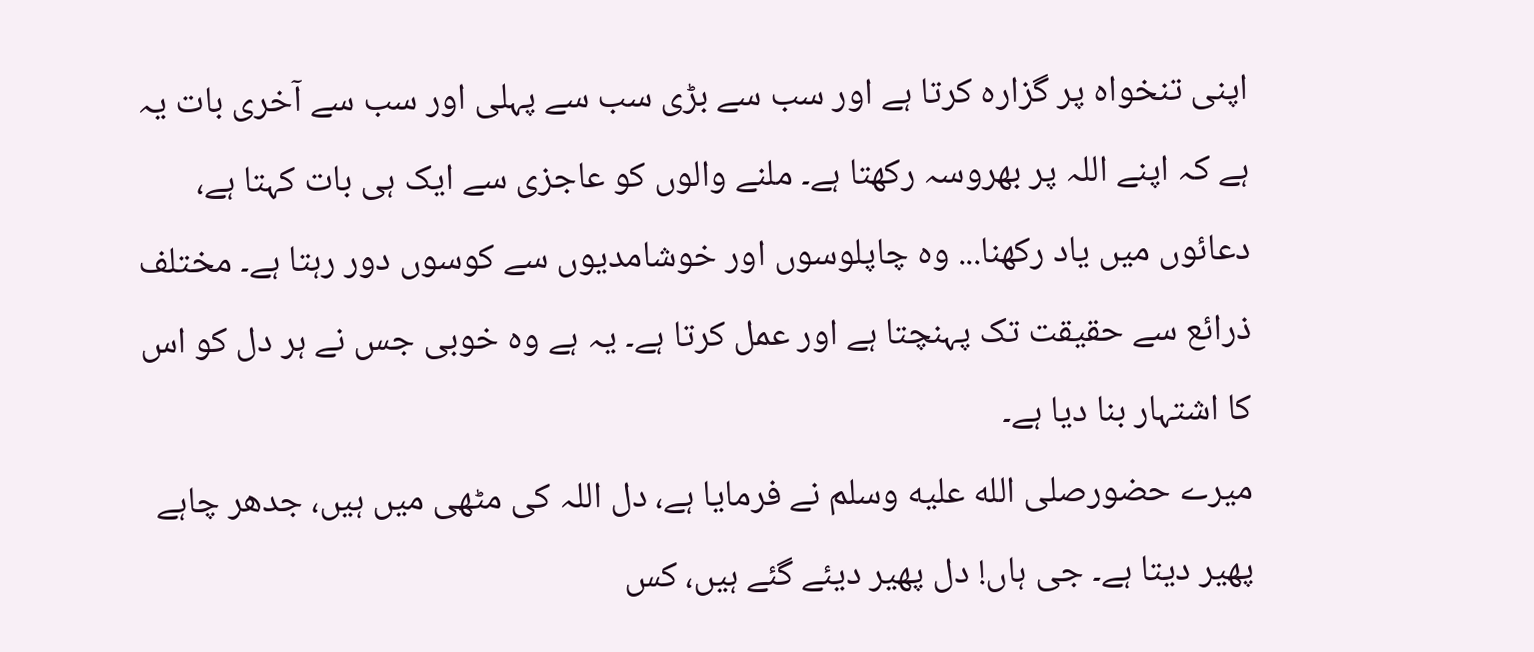اپنی تنخواہ پر گزارہ کرتا ہے اور سب سے بڑی سب سے پہلی اور سب سے آخری بات یہ ہے کہ اپنے اللہ پر بھروسہ رکھتا ہے۔ ملنے والوں کو عاجزی سے ایک ہی بات کہتا ہے، دعائوں میں یاد رکھنا... وہ چاپلوسوں اور خوشامدیوں سے کوسوں دور رہتا ہے۔ مختلف ذرائع سے حقیقت تک پہنچتا ہے اور عمل کرتا ہے۔ یہ ہے وہ خوبی جس نے ہر دل کو اس کا اشتہار بنا دیا ہے۔
میرے حضورصلى الله عليه وسلم نے فرمایا ہے، دل اللہ کی مٹھی میں ہیں، جدھر چاہے پھیر دیتا ہے۔ جی ہاں! دل پھیر دیئے گئے ہیں، کس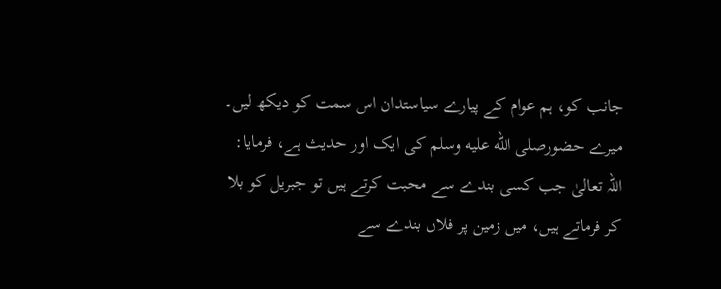جانب کو، ہم عوام کے پیارے سیاستدان اس سمت کو دیکھ لیں۔ میرے حضورصلى الله عليه وسلم کی ایک اور حدیث ہے، فرمایا: اللہ تعالیٰ جب کسی بندے سے محبت کرتے ہیں تو جبریل کو بلا کر فرماتے ہیں، میں زمین پر فلاں بندے سے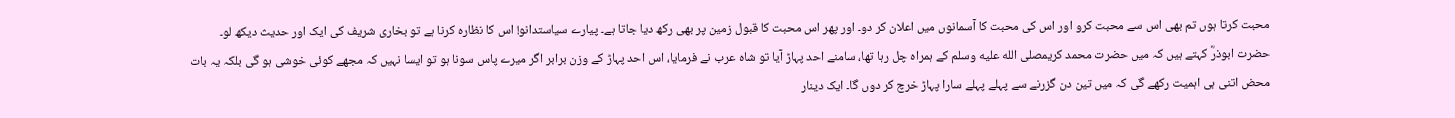محبت کرتا ہوں تم بھی اس سے محبت کرو اور اس کی محبت کا آسمانوں میں اعلان کر دو۔ اور پھر اس محبت کا قبول زمین پر بھی رکھ دیا جاتا ہے۔ پیارے سیاستدانو! اس کا نظارہ کرنا ہے تو بخاری شریف کی ایک اور حدیث دیکھ لو۔ حضرت ابوذرؓ کہتے ہیں کہ میں حضرت محمد کریمصلى الله عليه وسلم کے ہمراہ چل رہا تھا، سامنے احد پہاڑ آیا تو شاہ عرب نے فرمایا، اس احد پہاڑ کے وزن برابر اگر میرے پاس سونا ہو تو ایسا نہیں کہ مجھے کوئی خوشی ہو گی بلکہ یہ بات محض اتنی ہی اہمیت رکھے گی کہ میں تین دن گزرنے سے پہلے پہلے سارا پہاڑ خرچ کر دوں گا۔ ایک دینار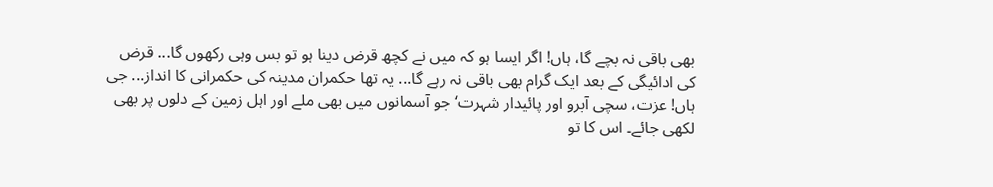بھی باقی نہ بچے گا، ہاں! اگر ایسا ہو کہ میں نے کچھ قرض دینا ہو تو بس وہی رکھوں گا... قرض کی ادائیگی کے بعد ایک گرام بھی باقی نہ رہے گا... یہ تھا حکمران مدینہ کی حکمرانی کا انداز... جی ہاں! عزت، سچی آبرو اور پائیدار شہرت‘ جو آسمانوں میں بھی ملے اور اہل زمین کے دلوں پر بھی لکھی جائے۔ اس کا تو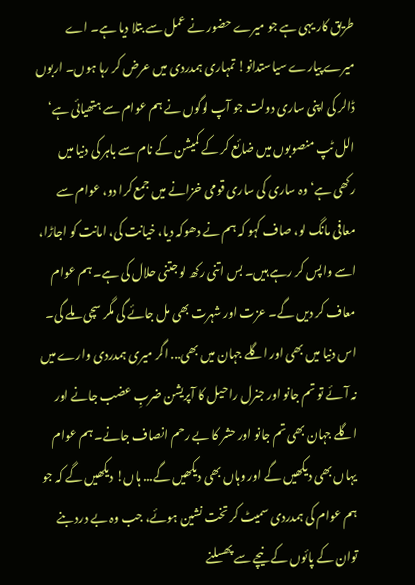طریق کار یہی ہے جو میرے حضور نے عمل سے بتلا دیا ہے۔ اے میرے پیارے سیاستدانو! تمہاری ہمدردی میں عرض کر رہا ہوں۔ اربوں ڈالر کی اپنی ساری دولت جو آپ لوگوں نے ہم عوام سے ہتھیائی ہے‘ الل ٹپ منصوبوں میں ضائع کر کے کمیشن کے نام سے باہر کی دنیا میں رکھی ہے‘ وہ ساری کی ساری قومی خزانے میں جمع کرا دو، عوام سے معافی مانگ لو، صاف کہو کہ ہم نے دھوکہ دیا، خیانت کی، امانت کو اجاڑا، اسے واپس کر رہے ہیں۔ بس اتنی رکھ لو جتنی حلال کی ہے۔ ہم عوام معاف کر دیں گے۔ عزت اور شہرت بھی مل جائے گی مگر سچی ملے گی۔ اس دنیا میں بھی اور اگلے جہان میں بھی... اگر میری ہمدردی وارے میں نہ آئے تو تم جانو اور جنرل راحیل کا آپریشن ضربِ عضب جانے اور اگلے جہان بھی تم جانو اور حشر کا بے رحم انصاف جانے۔ ہم عوام یہاں بھی دیکھیں گے اور وہاں بھی دیکھیں گے... ہاں! دیکھیں گے کہ جو ہم عوام کی ہمدردی سمیٹ کر تخت نشین ہوئے، جب وہ بے درد بنے توان کے پائوں کے نیچے سے پھسلنے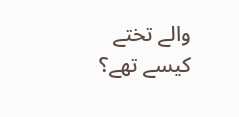والے تختے کیسے تھے؟